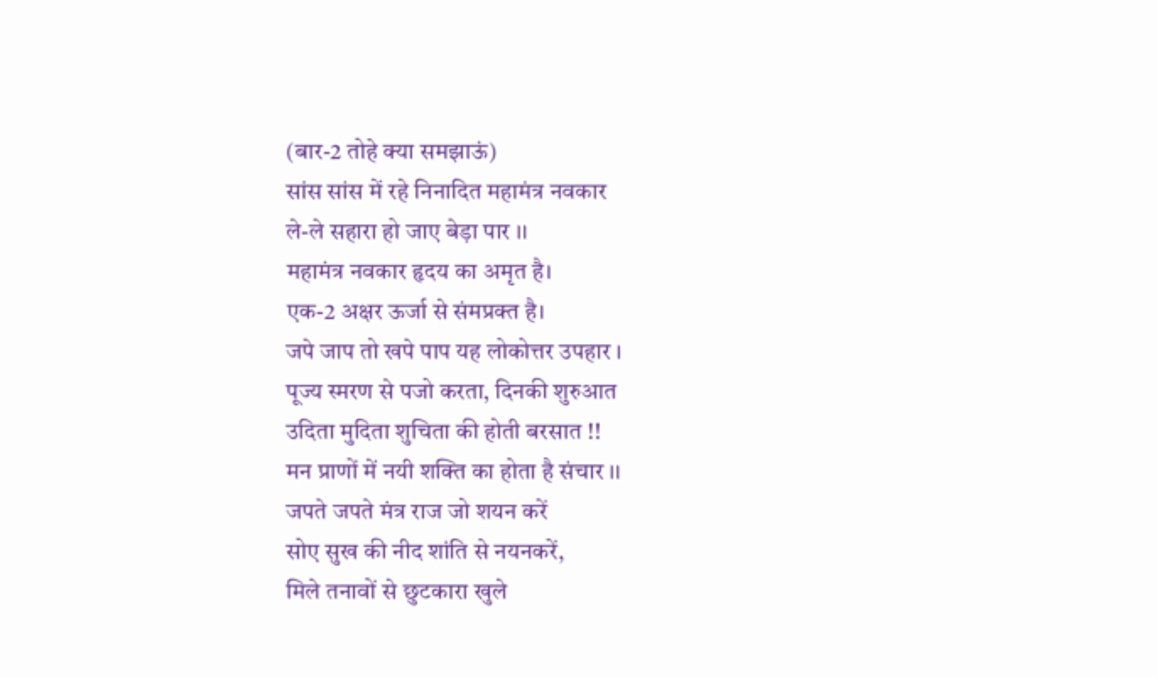(बार-2 तोहे क्या समझाऊं)
सांस सांस में रहे निनादित महामंत्र नवकार
ले-ले सहारा हो जाए बेड़ा पार ।।
महामंत्र नवकार हृदय का अमृत है।
एक-2 अक्षर ऊर्जा से संमप्रक्त है।
जपे जाप तो खपे पाप यह लोकोत्तर उपहार ।
पूज्य स्मरण से पजो करता, दिनकी शुरुआत
उदिता मुदिता शुचिता की होती बरसात !!
मन प्राणों में नयी शक्ति का होता है संचार ।।
जपते जपते मंत्र राज जो शयन करें
सोए सुख की नीद शांति से नयनकरें,
मिले तनावों से छुटकारा खुले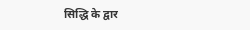सिद्धि के द्वार